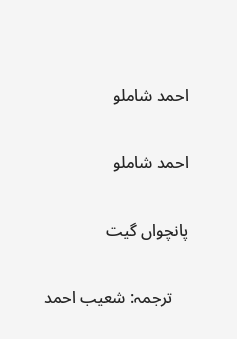احمد شاملو

احمد شاملو

پانچواں گیت

    ترجمہ: شعیب احمد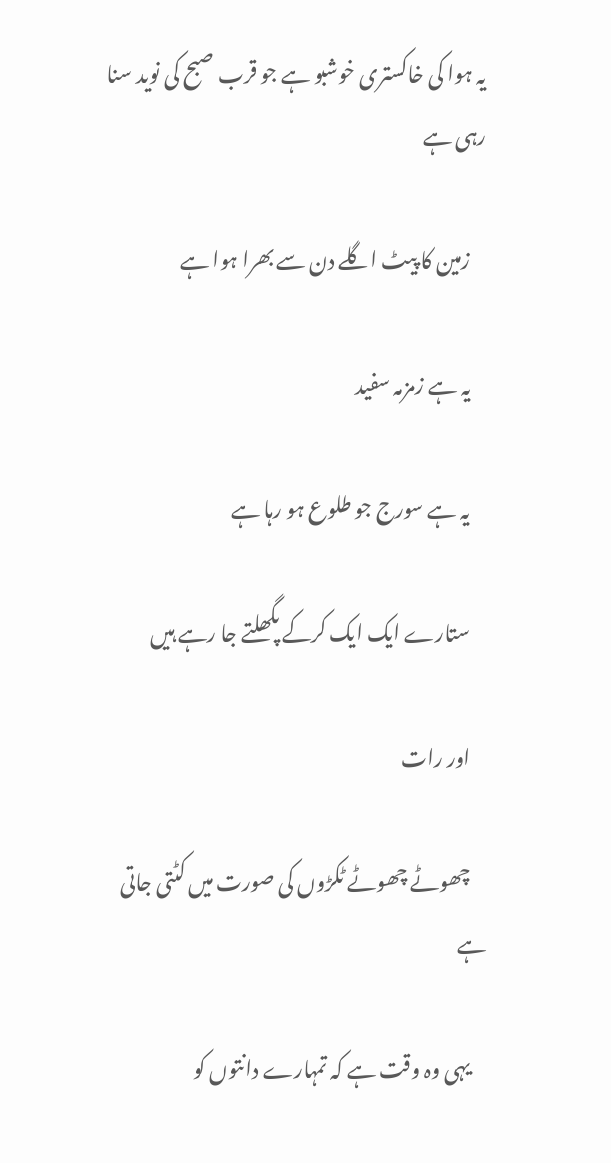یہ ہوا کی خاکستری خوشبو ہے جو قرب صبح کی نوید سنا رہی ہے

    زمین کا پیٹ اگلے دن سے بھرا ہوا ہے

    یہ ہے زمزمہ سفید

    یہ ہے سورج جو طلوع ہو رہا ہے

    ستارے ایک ایک کرکے پگھلتے جا رہے ہیں

    اور رات

    چھوٹے چھوٹے ٹکڑوں کی صورت میں کٹتی جاتی ہے

    یہی وہ وقت ہے کہ تمہارے دانتوں کو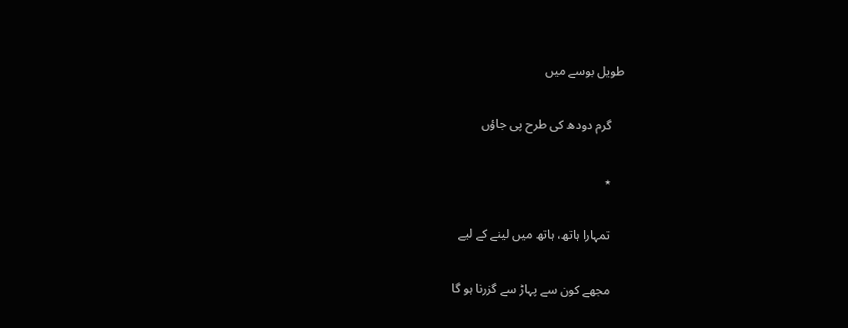طویل بوسے میں

    گرم دودھ کی طرح پی جاؤں

    ٭

    تمہارا ہاتھ، ہاتھ میں لینے کے لیے

    مجھے کون سے پہاڑ سے گزرنا ہو گا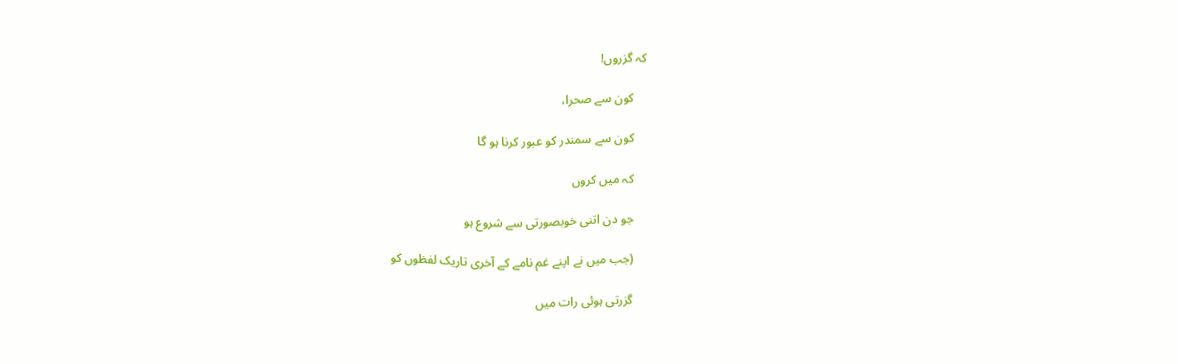کہ گزروں!

    کون سے صحرا،

    کون سے سمندر کو عبور کرنا ہو گا

    کہ میں کروں

    جو دن اتنی خوبصورتی سے شروع ہو

    (جب میں نے اپنے غم نامے کے آخری تاریک لفظوں کو

    گزرتی ہوئی رات میں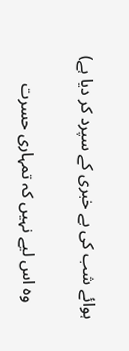ہوائے شب کی بے خبری کے سپرد کر دیا ہے)

    وہ اس لیے نہیں کہ تمہاری حسرت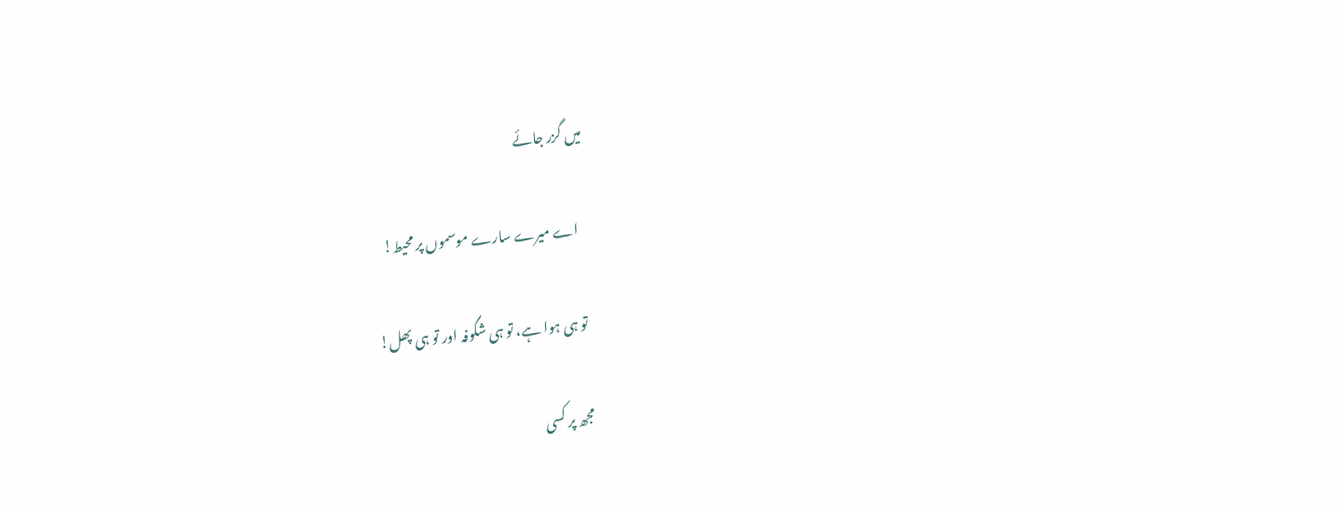میں گزر جائے

    اے میرے سارے موسموں پر محیط!

    تو ہی ہوا ہے، تو ہی شگوفہ اور تو ہی پھل!

    مجھ پر کسی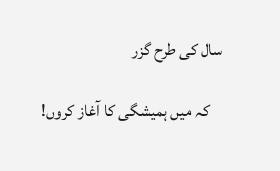سال کی طرح گزر

    کہ میں ہمیشگی کا آغاز کروں!